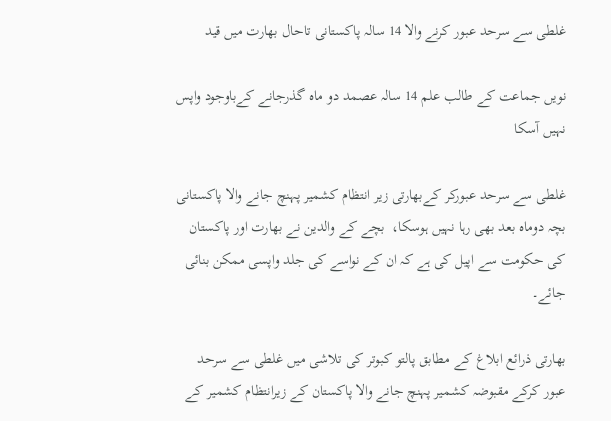غلطی سے سرحد عبور کرنے والا 14 سالہ پاکستانی تاحال بھارت میں قید

نویں جماعت کے طالب علم 14 سالہ عصمد دو ماہ گذرجانے کےباوجود واپس نہیں آسکا

غلطی سے سرحد عبورکر کےبھارتی زیر انتظام کشمیر پہنچ جانے والا پاکستانی بچہ دوماہ بعد بھی رہا نہیں ہوسکا،  بچے کے والدین نے بھارت اور پاکستان کی حکومت سے اپیل کی ہے کہ ان کے نواسے کی جلد واپسی ممکن بنائی جائے۔

بھارتی ذرائع ابلاغ کے مطابق پالتو کبوتر کی تلاشی میں غلطی سے سرحد عبور کرکے مقبوضہ کشمیر پہنچ جانے والا پاکستان کے زیرانتظام کشمیر کے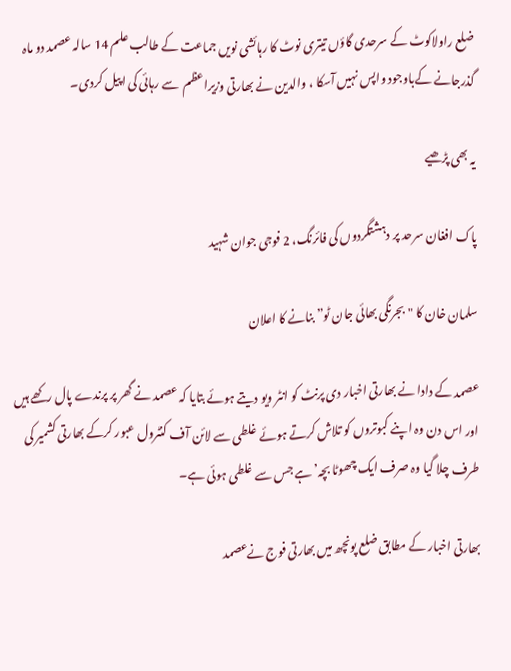ضلع راولاکوٹ کے سرحدی گاؤں تیتری نوٹ کا رہائشی نویں جماعت کے طالب علم 14 سالہ عصمد دو ماہ گذرجانے کےباوجود واپس نہیں آسکا ، والدین نے بھارتی وزیراعظم  سے رہائی کی اپیل کردی۔

یہ بھی پڑھیے

پاک افغان سرحد پر دہشتگردوں کی فائرنگ، 2 فوجی جوان شہید

سلمان خان کا "بجرنگی بھائی جان ٹو” بنانے کا اعلان

عصمد کے دادا نے بھارتی اخبار دی پرنٹ کو انٹر ویو دیتے ہوئے بتایا کہ عصمد نے گھر پر پرندے پال رکھے ہیں اور اس دن وہ اپنے کبوتروں کو تلاش کرتے ہوئے غلطی سے لائن آف کنٹرول عبور کرکے بھارتی کشمیر کی طرف چلا گیا وہ صرف ایک چھوٹا بچہ’ ہے جس سے غلطی ہوئی ہے۔

بھارتی اخبار کے مطابق ضلع پونچھ میں بھارتی فوج نےعصمد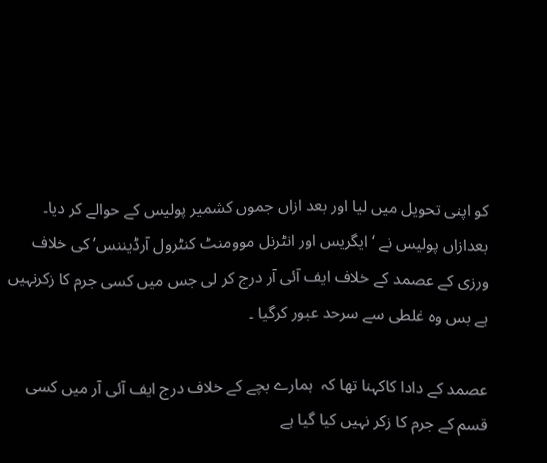کو اپنی تحویل میں لیا اور بعد ازاں جموں کشمیر پولیس کے حوالے کر دیا۔ بعدازاں پولیس نے ‘ایگریس اور انٹرنل موومنٹ کنٹرول آرڈیننس’ کی خلاف ورزی کے عصمد کے خلاف ایف آئی آر درج کر لی جس میں کسی جرم کا زکرنہیں ہے بس وہ غلطی سے سرحد عبور کرگیا ۔

عصمد کے دادا کاکہنا تھا کہ  ہمارے بچے کے خلاف درج ایف آئی آر میں کسی قسم کے جرم کا زکر نہیں کیا گیا ہے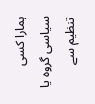ہمارا کسی سیاسی گروہ یا تنظیم سے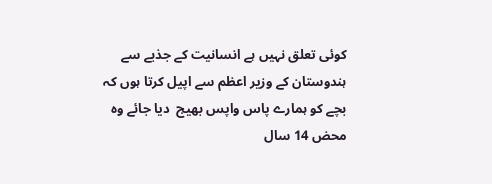کوئی تعلق نہیں ہے انسانیت کے جذبے سے ہندوستان کے وزیر اعظم سے اپیل کرتا ہوں کہ بچے کو ہمارے پاس واپس بھیج  دیا جائے وہ محض 14 سال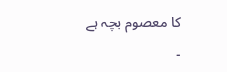کا معصوم بچہ ہے ۔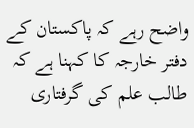واضح رہے کہ پاکستان کے دفتر خارجہ کا کہنا ہے کہ طالب علم کی گرفتاری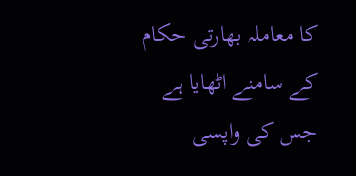کا معاملہ بھارتی حکام کے سامنے اٹھایا ہے جس کی واپسی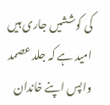کی کوششیں جاری ہیں امید ہے کہ جلد عصمد واپس اپنے خاندان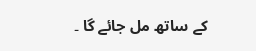کے ساتھ مل جائے گا ۔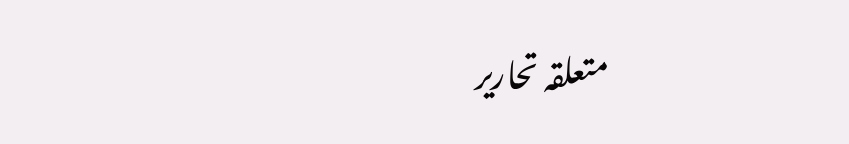متعلقہ تحاریر